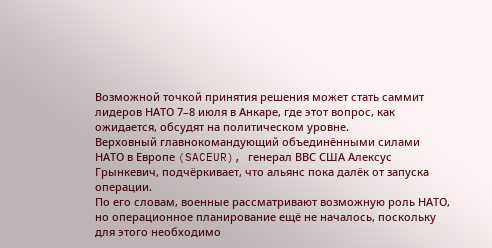Возможной точкой принятия решения может стать саммит лидеров НАТО 7–8 июля в Анкаре, где этот вопрос, как ожидается, обсудят на политическом уровне.
Верховный главнокомандующий объединёнными силами НАТО в Европе (SACEUR), генерал ВВС США Алексус Грынкевич, подчёркивает, что альянс пока далёк от запуска операции.
По его словам, военные рассматривают возможную роль НАТО, но операционное планирование ещё не началось, поскольку для этого необходимо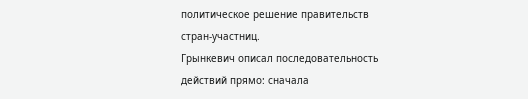политическое решение правительств стран‑участниц.
Грынкевич описал последовательность действий прямо: сначала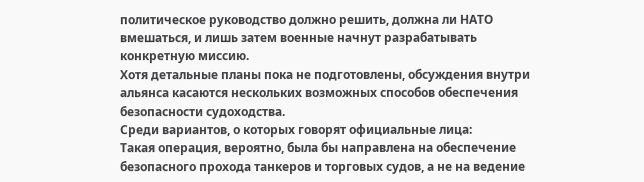политическое руководство должно решить, должна ли НАТО вмешаться, и лишь затем военные начнут разрабатывать конкретную миссию.
Хотя детальные планы пока не подготовлены, обсуждения внутри альянса касаются нескольких возможных способов обеспечения безопасности судоходства.
Среди вариантов, о которых говорят официальные лица:
Такая операция, вероятно, была бы направлена на обеспечение безопасного прохода танкеров и торговых судов, а не на ведение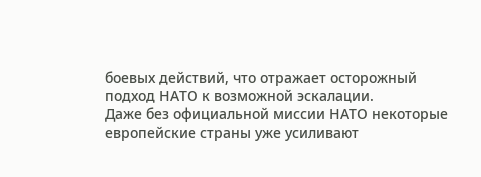боевых действий, что отражает осторожный подход НАТО к возможной эскалации.
Даже без официальной миссии НАТО некоторые европейские страны уже усиливают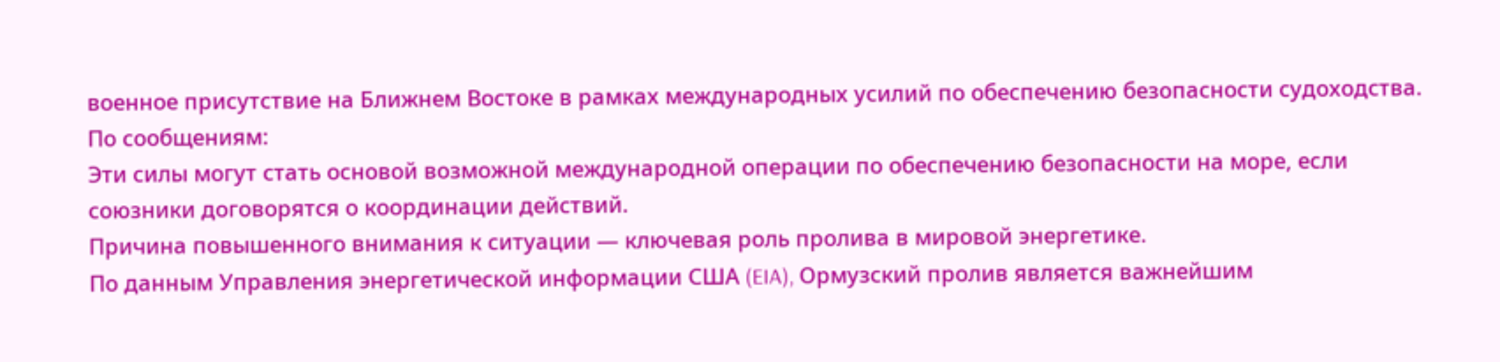военное присутствие на Ближнем Востоке в рамках международных усилий по обеспечению безопасности судоходства.
По сообщениям:
Эти силы могут стать основой возможной международной операции по обеспечению безопасности на море, если союзники договорятся о координации действий.
Причина повышенного внимания к ситуации — ключевая роль пролива в мировой энергетике.
По данным Управления энергетической информации США (EIA), Ормузский пролив является важнейшим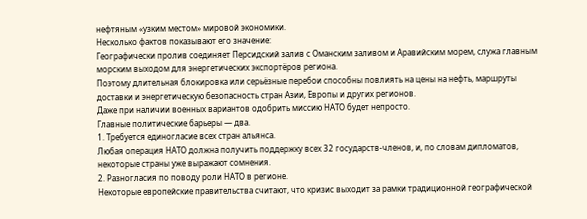нефтяным «узким местом» мировой экономики.
Несколько фактов показывают его значение:
Географически пролив соединяет Персидский залив с Оманским заливом и Аравийским морем, служа главным морским выходом для энергетических экспортёров региона.
Поэтому длительная блокировка или серьёзные перебои способны повлиять на цены на нефть, маршруты доставки и энергетическую безопасность стран Азии, Европы и других регионов.
Даже при наличии военных вариантов одобрить миссию НАТО будет непросто.
Главные политические барьеры — два.
1. Требуется единогласие всех стран альянса.
Любая операция НАТО должна получить поддержку всех 32 государств‑членов, и, по словам дипломатов, некоторые страны уже выражают сомнения.
2. Разногласия по поводу роли НАТО в регионе.
Некоторые европейские правительства считают, что кризис выходит за рамки традиционной географической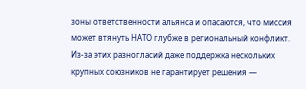зоны ответственности альянса и опасаются, что миссия может втянуть НАТО глубже в региональный конфликт.
Из‑за этих разногласий даже поддержка нескольких крупных союзников не гарантирует решения —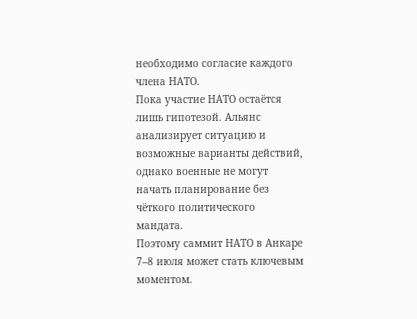необходимо согласие каждого члена НАТО.
Пока участие НАТО остаётся лишь гипотезой. Альянс анализирует ситуацию и возможные варианты действий, однако военные не могут начать планирование без чёткого политического мандата.
Поэтому саммит НАТО в Анкаре 7–8 июля может стать ключевым моментом.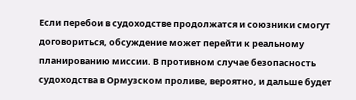Если перебои в судоходстве продолжатся и союзники смогут договориться, обсуждение может перейти к реальному планированию миссии. В противном случае безопасность судоходства в Ормузском проливе, вероятно, и дальше будет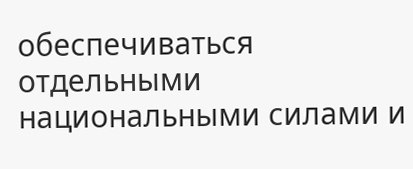обеспечиваться отдельными национальными силами и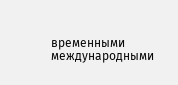временными международными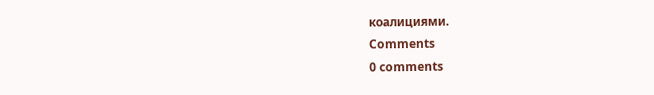коалициями.
Comments
0 comments